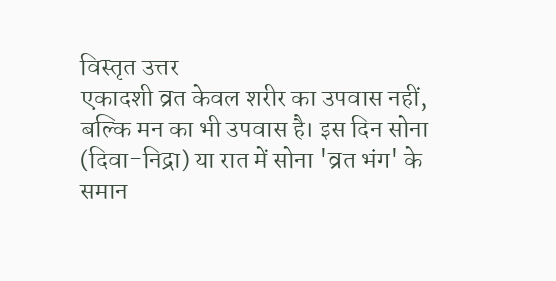विस्तृत उत्तर
एकादशी व्रत केवल शरीर का उपवास नहीं, बल्कि मन का भी उपवास है। इस दिन सोना (दिवा-निद्रा) या रात में सोना 'व्रत भंग' के समान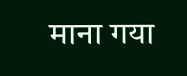माना गया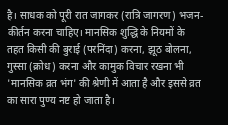है। साधक को पूरी रात जागकर (रात्रि जागरण) भजन-कीर्तन करना चाहिए। मानसिक शुद्धि के नियमों के तहत किसी की बुराई (परनिंदा) करना, झूठ बोलना, गुस्सा (क्रोध) करना और कामुक विचार रखना भी 'मानसिक व्रत भंग' की श्रेणी में आता है और इससे व्रत का सारा पुण्य नष्ट हो जाता है।